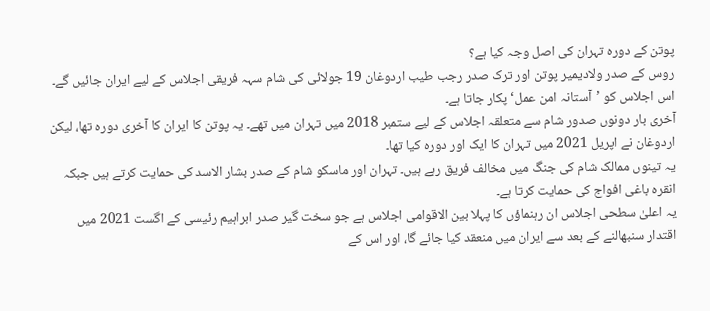پوتن کے دورہ تہران کی اصل وجہ کیا ہے؟
روس کے صدر ولادیمیر پوتن اور ترک صدر رجب طیب اردوغان 19 جولائی کی شام سہہ فریقی اجلاس کے لیے ایران جائیں گے۔ اس اجلاس کو ’آستانہ امن عمل‘ پکار جاتا ہے۔
آخری بار دونوں صدور شام سے متعلقہ اجلاس کے لیے ستمبر 2018 میں تہران میں تھے۔ یہ پوتن کا ایران کا آخری دورہ تھا، لیکن اردوغان نے اپریل 2021 میں تہران کا ایک اور دورہ کیا تھا۔
یہ تینوں ممالک شام کی جنگ میں مخالف فریق رہے ہیں۔ تہران اور ماسکو شام کے صدر بشار الاسد کی حمایت کرتے ہیں جبکہ انقرہ باغی افواج کی حمایت کرتا ہے۔
یہ اعلیٰ سطحی اجلاس ان رہنماؤں کا پہلا بین الاقوامی اجلاس ہے جو سخت گیر صدر ابراہیم رئیسی کے اگست 2021 میں اقتدار سنبھالنے کے بعد سے ایران میں منعقد کیا جائے گا، اور اس کے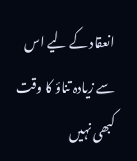انعقاد کے لیے اس سے زیادہ تناؤ کا وقت کبھی نہیں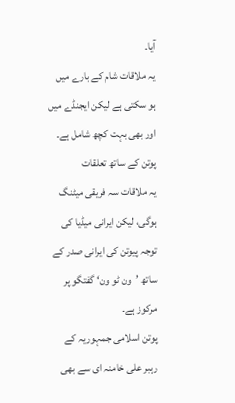آیا۔
یہ ملاقات شام کے بارے میں ہو سکتی ہے لیکن ایجنڈے میں اور بھی بہت کچھ شامل ہے۔
پوتن کے ساتھ تعلقات
یہ ملاقات سہ فریقی میٹنگ ہوگی، لیکن ایرانی میڈیا کی توجہ پیوتن کی ایرانی صدر کے ساتھ ’ون ٹو ون‘ گفتگو پر مرکوز ہے۔
پوتن اسلامی جمہوریہ کے رہبر علی خامنہ ای سے بھی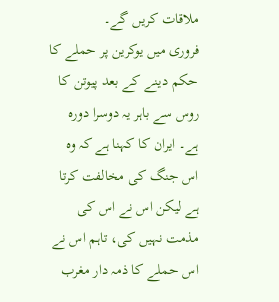ملاقات کریں گے۔
فروری میں یوکرین پر حملے کا حکم دینے کے بعد پیوتن کا روس سے باہر یہ دوسرا دورہ ہے۔ ایران کا کہنا ہے کہ وہ اس جنگ کی مخالفت کرتا ہے لیکن اس نے اس کی مذمت نہیں کی، تاہم اس نے اس حملے کا ذمہ دار مغرب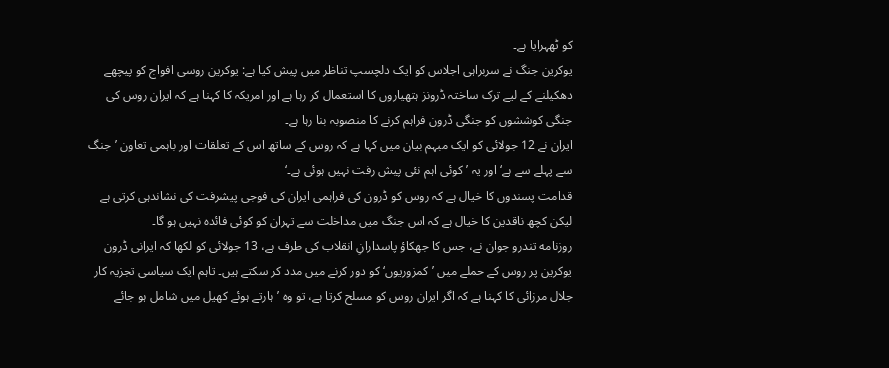کو ٹھہرایا ہے۔
یوکرین جنگ نے سربراہی اجلاس کو ایک دلچسپ تناظر میں پیش کیا ہے: یوکرین روسی افواج کو پیچھے دھکیلنے کے لیے ترک ساختہ ڈرونز ہتھیاروں کا استعمال کر رہا ہے اور امریکہ کا کہنا ہے کہ ایران روس کی جنگی کوششوں کو جنگی ڈرون فراہم کرنے کا منصوبہ بنا رہا ہے۔
ایران نے 12 جولائی کو ایک مبہم بیان میں کہا ہے کہ روس کے ساتھ اس کے تعلقات اور باہمی تعاون ’جنگ سے پہلے سے ہے‘ اور یہ ’کوئی اہم نئی پیش رفت نہیں ہوئی ہے۔‘
قدامت پسندوں کا خیال ہے کہ روس کو ڈرون کی فراہمی ایران کی فوجی پیشرفت کی نشاندہی کرتی ہے لیکن کچھ ناقدین کا خیال ہے کہ اس جنگ میں مداخلت سے تہران کو کوئی فائدہ نہیں ہو گا۔
روزنامه تندرو جوان نے، جس کا جھکاؤ پاسدارانِ انقلاب کی طرف ہے، 13 جولائی کو لکھا کہ ایرانی ڈرون یوکرین پر روس کے حملے میں ’کمزوریوں‘ کو دور کرنے میں مدد کر سکتے ہیں۔ تاہم ایک سیاسی تجزیہ کار جلال مرزائی کا کہنا ہے کہ اگر ایران روس کو مسلح کرتا ہے، تو وہ ’ہارتے ہوئے کھیل میں شامل ہو جائے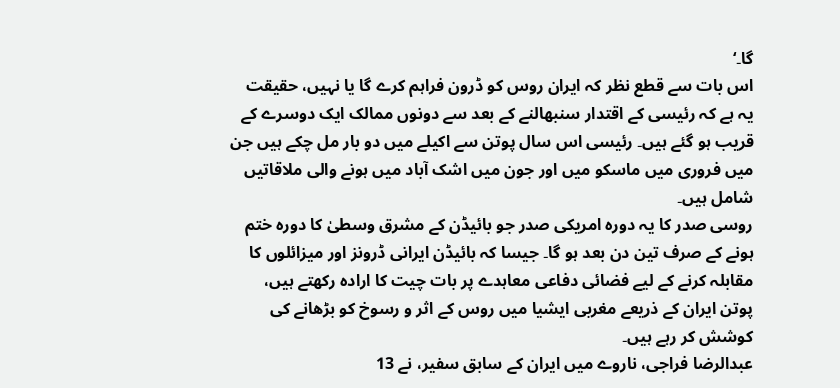گا۔‘
اس بات سے قطع نظر کہ ایران روس کو ڈرون فراہم کرے گا یا نہیں، حقیقت یہ ہے کہ رئیسی کے اقتدار سنبھالنے کے بعد سے دونوں ممالک ایک دوسرے کے قریب ہو گئے ہیں۔ رئیسی اس سال پوتن سے اکیلے میں دو بار مل چکے ہیں جن میں فروری میں ماسکو میں اور جون میں اشک آباد میں ہونے والی ملاقاتیں شامل ہیں۔
روسی صدر کا یہ دورہ امریکی صدر جو بائیڈن کے مشرق وسطیٰ کا دورہ ختم ہونے کے صرف تین دن بعد ہو گا۔ جیسا کہ بائیڈن ایرانی ڈرونز اور میزائلوں کا مقابلہ کرنے کے لیے فضائی دفاعی معاہدے پر بات چیت کا ارادہ رکھتے ہیں، پوتن ایران کے ذریعے مغربی ایشیا میں روس کے اثر و رسوخ کو بڑھانے کی کوشش کر رہے ہیں۔
عبدالرضا فراجی، ناروے میں ایران کے سابق سفیر، نے 13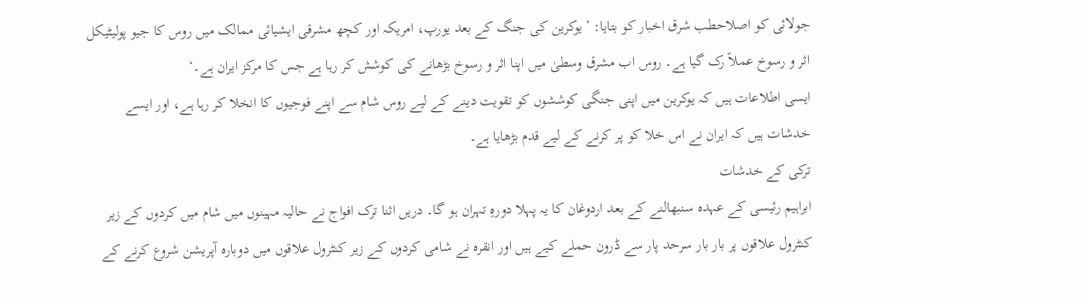جولائی کو اصلاحطب شرق اخبار کو بتایا: ’یوکرین کی جنگ کے بعد یورپ، امریکہ اور کچھ مشرقی ایشیائی ممالک میں روس کا جیو پولیٹیکل اثر و رسوخ عملاً رک گیا ہے۔ روس اب مشرق وسطیٰ میں اپنا اثر و رسوخ بڑھانے کی کوشش کر رہا ہے جس کا مرکز ایران ہے۔‘
ایسی اطلاعات ہیں کہ یوکرین میں اپنی جنگی کوششوں کو تقویت دینے کے لیے روس شام سے اپنے فوجیوں کا انخلا کر رہا ہے، اور ایسے خدشات ہیں کہ ایران نے اس خلا کو پر کرنے کے لیے قدم بڑھایا ہے۔
ترکی کے خدشات
ابراہیم رئیسی کے عہدہ سنبھالنے کے بعد اردوغان کا یہ پہلا دورہِ تہران ہو گا۔ دریں اثنا ترک افواج نے حالیہ مہینوں میں شام میں کردوں کے زیر کنٹرول علاقوں پر بار بار سرحد پار سے ڈرون حملے کیے ہیں اور انقرہ نے شامی کردوں کے زیر کنٹرول علاقوں میں دوبارہ آپریشن شروع کرنے کے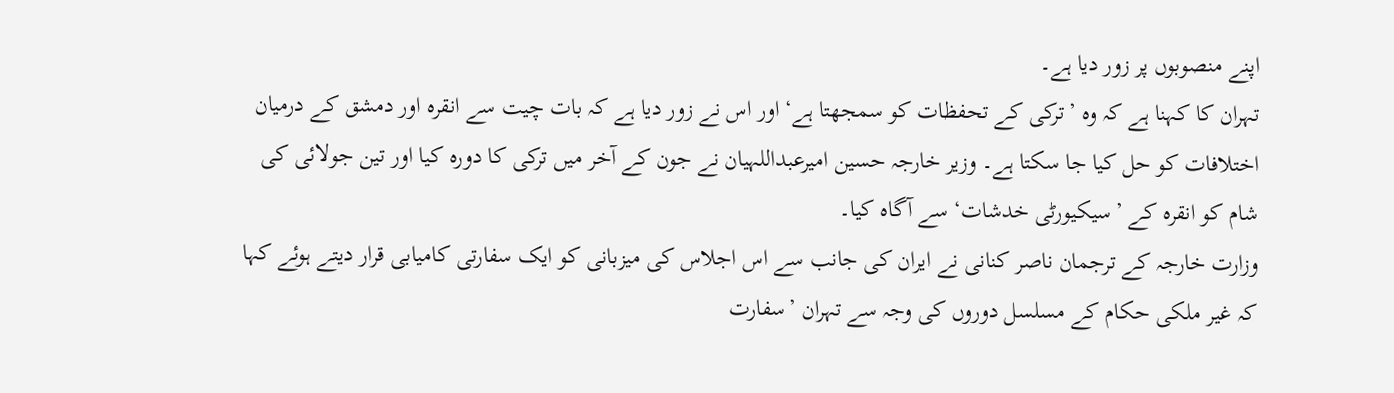اپنے منصوبوں پر زور دیا ہے۔
تہران کا کہنا ہے کہ وہ ’ترکی کے تحفظات کو سمجھتا ہے‘ اور اس نے زور دیا ہے کہ بات چیت سے انقرہ اور دمشق کے درمیان اختلافات کو حل کیا جا سکتا ہے۔ وزیر خارجہ حسین امیرعبداللہیان نے جون کے آخر میں ترکی کا دورہ کیا اور تین جولائی کی شام کو انقرہ کے ’سیکیورٹی خدشات‘ سے آگاہ کیا۔
وزارت خارجہ کے ترجمان ناصر کنانی نے ایران کی جانب سے اس اجلاس کی میزبانی کو ایک سفارتی کامیابی قرار دیتے ہوئے کہا کہ غیر ملکی حکام کے مسلسل دوروں کی وجہ سے تہران ’سفارت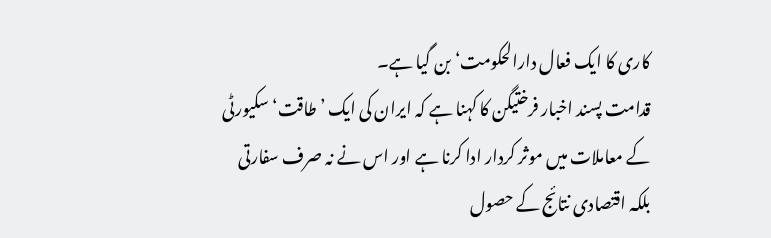کاری کا ایک فعال دارالحکومت‘ بن گیا ہے۔
قدامت پسند اخبار فرختیگن کا کہنا ہے کہ ایران کی ایک ’طاقت‘ سکیورٹی کے معاملات میں موثر کردار ادا کرنا ہے اور اس نے نہ صرف سفارتی بلکہ اقتصادی نتائج کے حصول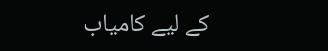کے لیے کامیاب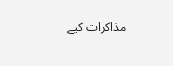مذاکرات کیے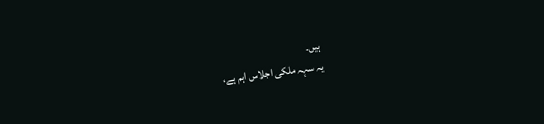ہیں۔
یہ سہہ ملکی اجلاس اہم ہے،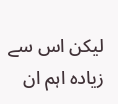لیکن اس سے زیادہ اہم ان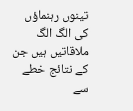تینوں رہنماؤں کی الگ الگ ملاقاتیں ہیں جن کے نتائج خطے سے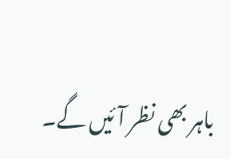باہر بھی نظر آئیں گے۔